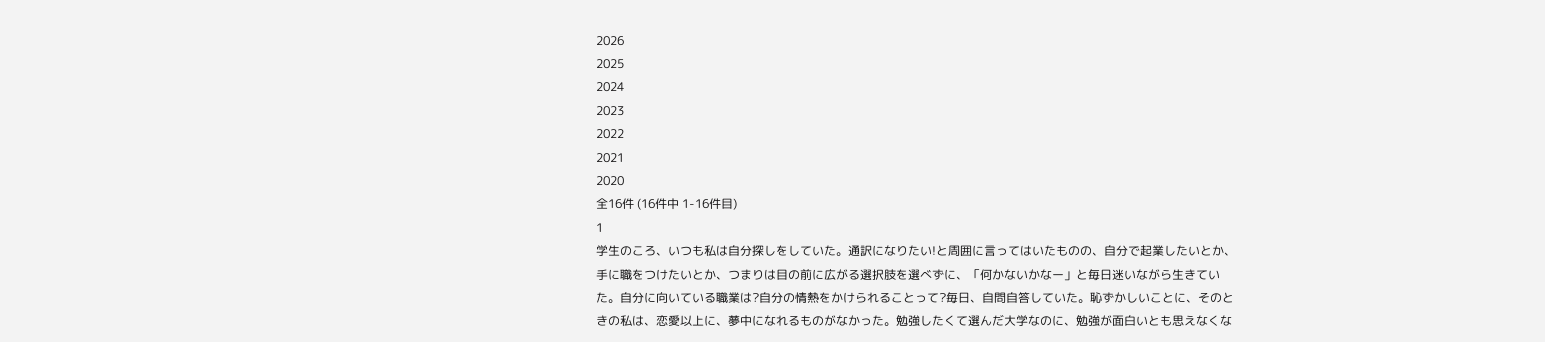2026
2025
2024
2023
2022
2021
2020
全16件 (16件中 1-16件目)
1
学生のころ、いつも私は自分探しをしていた。通訳になりたい!と周囲に言ってはいたものの、自分で起業したいとか、手に職をつけたいとか、つまりは目の前に広がる選択肢を選べずに、「何かないかなー」と毎日迷いながら生きていた。自分に向いている職業は?自分の情熱をかけられることって?毎日、自問自答していた。恥ずかしいことに、そのときの私は、恋愛以上に、夢中になれるものがなかった。勉強したくて選んだ大学なのに、勉強が面白いとも思えなくな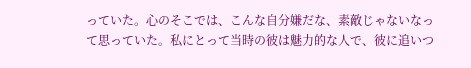っていた。心のそこでは、こんな自分嫌だな、素敵じゃないなって思っていた。私にとって当時の彼は魅力的な人で、彼に追いつ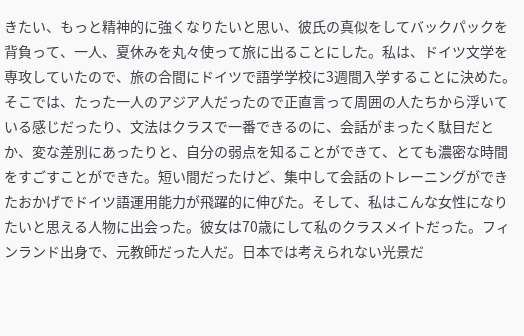きたい、もっと精神的に強くなりたいと思い、彼氏の真似をしてバックパックを背負って、一人、夏休みを丸々使って旅に出ることにした。私は、ドイツ文学を専攻していたので、旅の合間にドイツで語学学校に3週間入学することに決めた。そこでは、たった一人のアジア人だったので正直言って周囲の人たちから浮いている感じだったり、文法はクラスで一番できるのに、会話がまったく駄目だとか、変な差別にあったりと、自分の弱点を知ることができて、とても濃密な時間をすごすことができた。短い間だったけど、集中して会話のトレーニングができたおかげでドイツ語運用能力が飛躍的に伸びた。そして、私はこんな女性になりたいと思える人物に出会った。彼女は70歳にして私のクラスメイトだった。フィンランド出身で、元教師だった人だ。日本では考えられない光景だ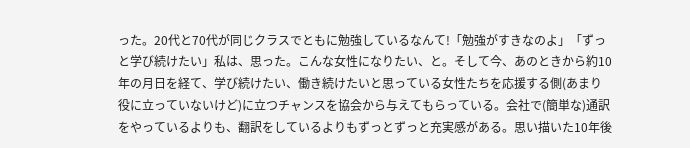った。20代と70代が同じクラスでともに勉強しているなんて!「勉強がすきなのよ」「ずっと学び続けたい」私は、思った。こんな女性になりたい、と。そして今、あのときから約10年の月日を経て、学び続けたい、働き続けたいと思っている女性たちを応援する側(あまり役に立っていないけど)に立つチャンスを協会から与えてもらっている。会社で(簡単な)通訳をやっているよりも、翻訳をしているよりもずっとずっと充実感がある。思い描いた10年後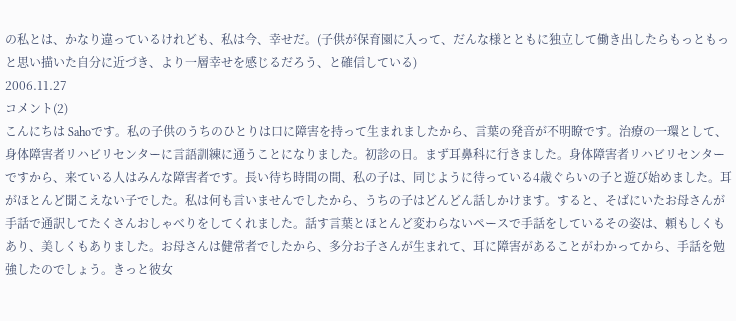の私とは、かなり違っているけれども、私は今、幸せだ。(子供が保育園に入って、だんな様とともに独立して働き出したらもっともっと思い描いた自分に近づき、より一層幸せを感じるだろう、と確信している)
2006.11.27
コメント(2)
こんにちは Sahoです。私の子供のうちのひとりは口に障害を持って生まれましたから、言葉の発音が不明瞭です。治療の一環として、身体障害者リハビリセンターに言語訓練に通うことになりました。初診の日。まず耳鼻科に行きました。身体障害者リハビリセンターですから、来ている人はみんな障害者です。長い待ち時間の間、私の子は、同じように待っている4歳ぐらいの子と遊び始めました。耳がほとんど聞こえない子でした。私は何も言いませんでしたから、うちの子はどんどん話しかけます。すると、そばにいたお母さんが手話で通訳してたくさんおしゃべりをしてくれました。話す言葉とほとんど変わらないペースで手話をしているその姿は、頼もしくもあり、美しくもありました。お母さんは健常者でしたから、多分お子さんが生まれて、耳に障害があることがわかってから、手話を勉強したのでしょう。きっと彼女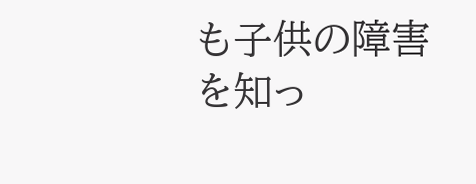も子供の障害を知っ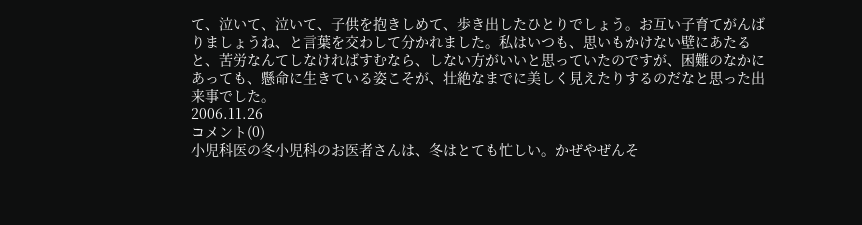て、泣いて、泣いて、子供を抱きしめて、歩き出したひとりでしょう。お互い子育てがんばりましょうね、と言葉を交わして分かれました。私はいつも、思いもかけない壁にあたると、苦労なんてしなければすむなら、しない方がいいと思っていたのですが、困難のなかにあっても、懸命に生きている姿こそが、壮絶なまでに美しく見えたりするのだなと思った出来事でした。
2006.11.26
コメント(0)
小児科医の冬小児科のお医者さんは、冬はとても忙しい。かぜやぜんそ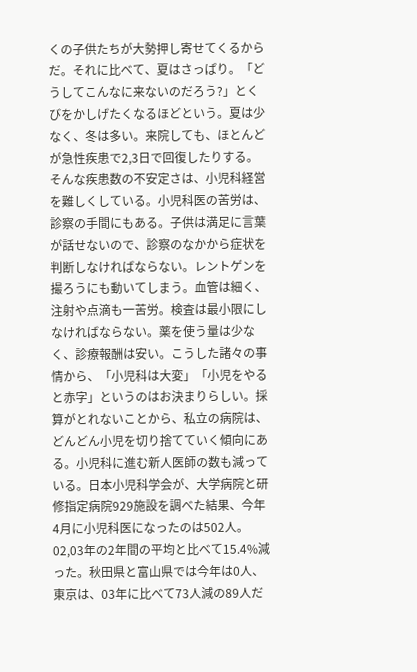くの子供たちが大勢押し寄せてくるからだ。それに比べて、夏はさっぱり。「どうしてこんなに来ないのだろう?」とくびをかしげたくなるほどという。夏は少なく、冬は多い。来院しても、ほとんどが急性疾患で2,3日で回復したりする。そんな疾患数の不安定さは、小児科経営を難しくしている。小児科医の苦労は、診察の手間にもある。子供は満足に言葉が話せないので、診察のなかから症状を判断しなければならない。レントゲンを撮ろうにも動いてしまう。血管は細く、注射や点滴も一苦労。検査は最小限にしなければならない。薬を使う量は少なく、診療報酬は安い。こうした諸々の事情から、「小児科は大変」「小児をやると赤字」というのはお決まりらしい。採算がとれないことから、私立の病院は、どんどん小児を切り捨てていく傾向にある。小児科に進む新人医師の数も減っている。日本小児科学会が、大学病院と研修指定病院929施設を調べた結果、今年4月に小児科医になったのは502人。02,03年の2年間の平均と比べて15.4%減った。秋田県と富山県では今年は0人、東京は、03年に比べて73人減の89人だ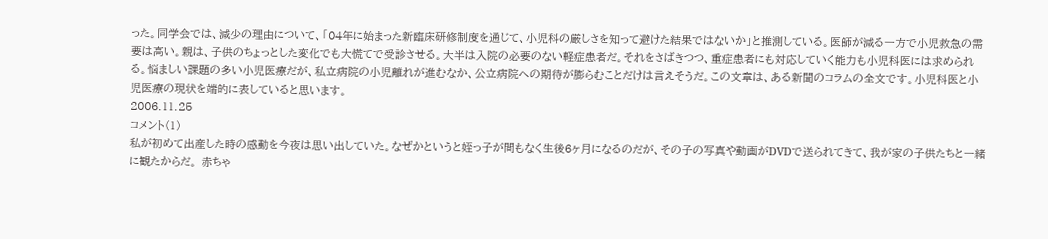った。同学会では、減少の理由について、「04年に始まった新臨床研修制度を通じて、小児科の厳しさを知って避けた結果ではないか」と推測している。医師が減る一方で小児救急の需要は高い。親は、子供のちょっとした変化でも大慌てで受診させる。大半は入院の必要のない軽症患者だ。それをさばきつつ、重症患者にも対応していく能力も小児科医には求められる。悩ましい課題の多い小児医療だが、私立病院の小児離れが進むなか、公立病院への期待が膨らむことだけは言えそうだ。この文章は、ある新聞のコラムの全文です。小児科医と小児医療の現状を端的に表していると思います。
2006.11.25
コメント(1)
私が初めて出産した時の感動を今夜は思い出していた。なぜかというと姪っ子が間もなく生後6ヶ月になるのだが、その子の写真や動画がDVDで送られてきて、我が家の子供たちと一緒に観たからだ。 赤ちゃ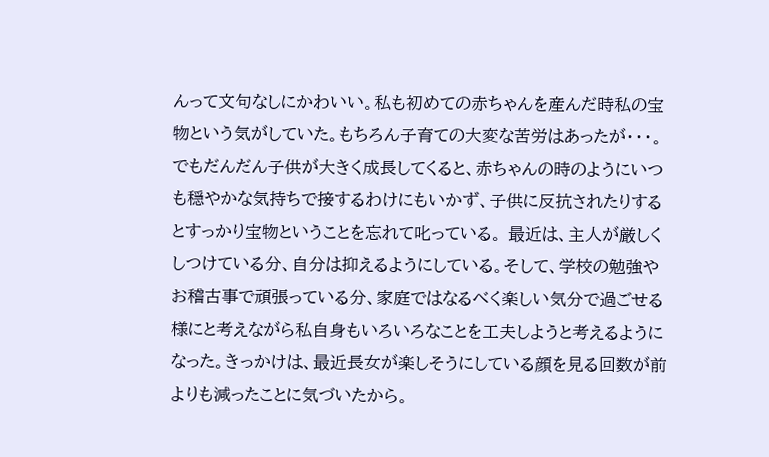んって文句なしにかわいい。私も初めての赤ちゃんを産んだ時私の宝物という気がしていた。もちろん子育ての大変な苦労はあったが・・・。でもだんだん子供が大きく成長してくると、赤ちゃんの時のようにいつも穏やかな気持ちで接するわけにもいかず、子供に反抗されたりするとすっかり宝物ということを忘れて叱っている。 最近は、主人が厳しくしつけている分、自分は抑えるようにしている。そして、学校の勉強やお稽古事で頑張っている分、家庭ではなるべく楽しい気分で過ごせる様にと考えながら私自身もいろいろなことを工夫しようと考えるようになった。きっかけは、最近長女が楽しそうにしている顔を見る回数が前よりも減ったことに気づいたから。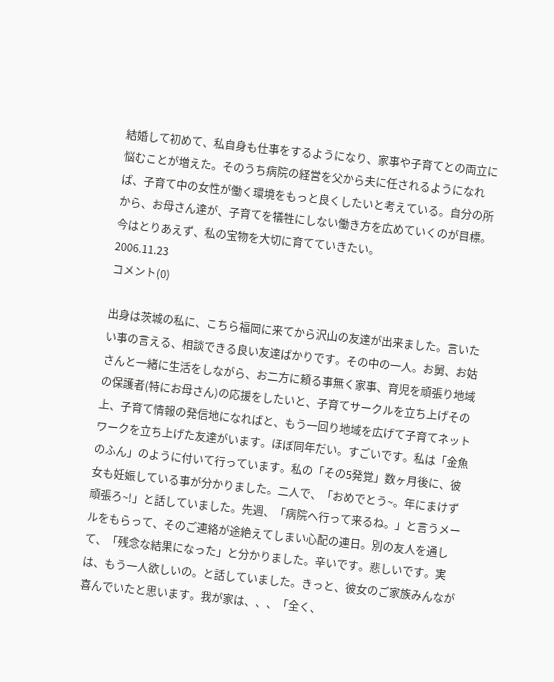結婚して初めて、私自身も仕事をするようになり、家事や子育てとの両立に悩むことが増えた。そのうち病院の経営を父から夫に任されるようになれば、子育て中の女性が働く環境をもっと良くしたいと考えている。自分の所から、お母さん達が、子育てを犠牲にしない働き方を広めていくのが目標。 今はとりあえず、私の宝物を大切に育てていきたい。
2006.11.23
コメント(0)

出身は茨城の私に、こちら福岡に来てから沢山の友達が出来ました。言いたい事の言える、相談できる良い友達ばかりです。その中の一人。お舅、お姑さんと一緒に生活をしながら、お二方に頼る事無く家事、育児を頑張り地域の保護者(特にお母さん)の応援をしたいと、子育てサークルを立ち上げその上、子育て情報の発信地になればと、もう一回り地域を広げて子育てネットワークを立ち上げた友達がいます。ほぼ同年だい。すごいです。私は「金魚のふん」のように付いて行っています。私の「その5発覚」数ヶ月後に、彼女も妊娠している事が分かりました。二人で、「おめでとう~。年にまけず頑張ろ~!」と話していました。先週、「病院へ行って来るね。」と言うメールをもらって、そのご連絡が途絶えてしまい心配の連日。別の友人を通して、「残念な結果になった」と分かりました。辛いです。悲しいです。実は、もう一人欲しいの。と話していました。きっと、彼女のご家族みんなが喜んでいたと思います。我が家は、、、「全く、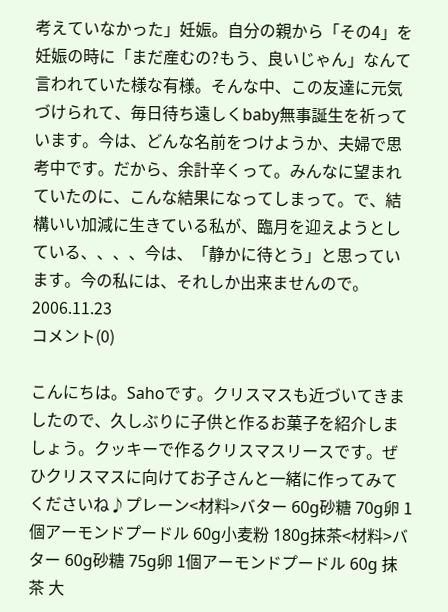考えていなかった」妊娠。自分の親から「その4」を妊娠の時に「まだ産むの?もう、良いじゃん」なんて言われていた様な有様。そんな中、この友達に元気づけられて、毎日待ち遠しくbaby無事誕生を祈っています。今は、どんな名前をつけようか、夫婦で思考中です。だから、余計辛くって。みんなに望まれていたのに、こんな結果になってしまって。で、結構いい加減に生きている私が、臨月を迎えようとしている、、、、今は、「静かに待とう」と思っています。今の私には、それしか出来ませんので。
2006.11.23
コメント(0)

こんにちは。Sahoです。クリスマスも近づいてきましたので、久しぶりに子供と作るお菓子を紹介しましょう。クッキーで作るクリスマスリースです。ぜひクリスマスに向けてお子さんと一緒に作ってみてくださいね♪プレーン<材料>バター 60g砂糖 70g卵 1個アーモンドプードル 60g小麦粉 180g抹茶<材料>バター 60g砂糖 75g卵 1個アーモンドプードル 60g 抹茶 大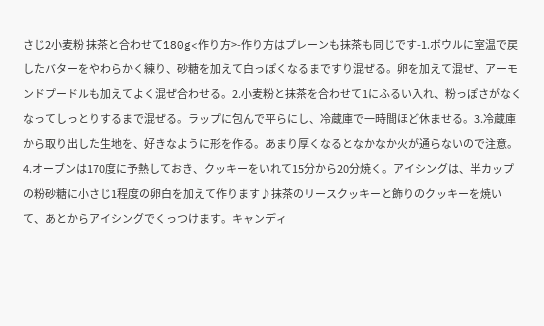さじ2小麦粉 抹茶と合わせて180g<作り方>-作り方はプレーンも抹茶も同じです-1.ボウルに室温で戻したバターをやわらかく練り、砂糖を加えて白っぽくなるまですり混ぜる。卵を加えて混ぜ、アーモンドプードルも加えてよく混ぜ合わせる。2.小麦粉と抹茶を合わせて1にふるい入れ、粉っぽさがなくなってしっとりするまで混ぜる。ラップに包んで平らにし、冷蔵庫で一時間ほど休ませる。3.冷蔵庫から取り出した生地を、好きなように形を作る。あまり厚くなるとなかなか火が通らないので注意。4.オーブンは170度に予熱しておき、クッキーをいれて15分から20分焼く。アイシングは、半カップの粉砂糖に小さじ1程度の卵白を加えて作ります♪抹茶のリースクッキーと飾りのクッキーを焼いて、あとからアイシングでくっつけます。キャンディ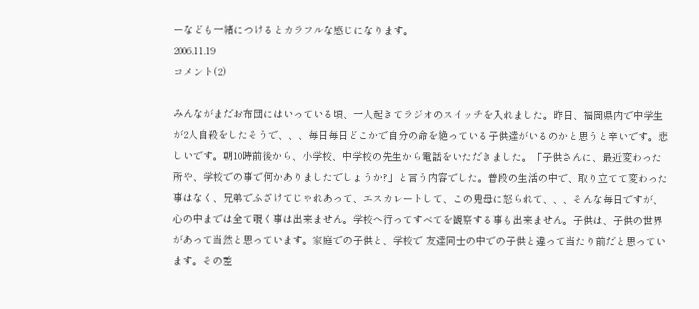ーなども一緒につけるとカラフルな感じになります。
2006.11.19
コメント(2)

みんながまだお布団にはいっている頃、一人起きてラジオのスイッチを入れました。昨日、福岡県内で中学生が2人自殺をしたそうで、、、毎日毎日どこかで自分の命を絶っている子供達がいるのかと思うと辛いです。悲しいです。朝10時前後から、小学校、中学校の先生から電話をいただきました。「子供さんに、最近変わった所や、学校での事で何かありましたでしょうか?」と言う内容でした。普段の生活の中で、取り立てて変わった事はなく、兄弟でふざけてじゃれあって、エスカレートして、この鬼母に怒られて、、、そんな毎日ですが、心の中までは全て覗く事は出来ません。学校へ行ってすべてを観察する事も出来ません。子供は、子供の世界があって当然と思っています。家庭での子供と、学校で 友達同士の中での子供と違って当たり前だと思っています。その差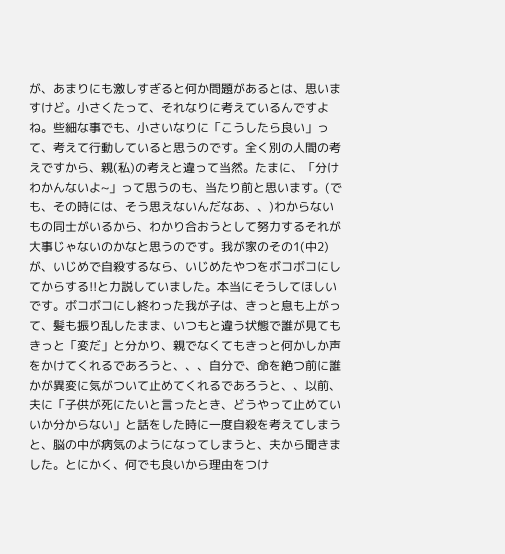が、あまりにも激しすぎると何か問題があるとは、思いますけど。小さくたって、それなりに考えているんですよね。些細な事でも、小さいなりに「こうしたら良い」って、考えて行動していると思うのです。全く別の人間の考えですから、親(私)の考えと違って当然。たまに、「分けわかんないよ~」って思うのも、当たり前と思います。(でも、その時には、そう思えないんだなあ、、)わからないもの同士がいるから、わかり合おうとして努力するそれが大事じゃないのかなと思うのです。我が家のその1(中2)が、いじめで自殺するなら、いじめたやつをボコボコにしてからする!!と力説していました。本当にそうしてほしいです。ボコボコにし終わった我が子は、きっと息も上がって、髪も振り乱したまま、いつもと違う状態で誰が見てもきっと「変だ」と分かり、親でなくてもきっと何かしか声をかけてくれるであろうと、、、自分で、命を絶つ前に誰かが異変に気がついて止めてくれるであろうと、、以前、夫に「子供が死にたいと言ったとき、どうやって止めていいか分からない」と話をした時に一度自殺を考えてしまうと、脳の中が病気のようになってしまうと、夫から聞きました。とにかく、何でも良いから理由をつけ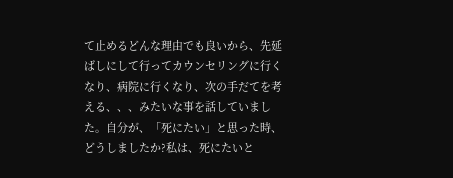て止めるどんな理由でも良いから、先延ばしにして行ってカウンセリングに行くなり、病院に行くなり、次の手だてを考える、、、みたいな事を話していました。自分が、「死にたい」と思った時、どうしましたか?私は、死にたいと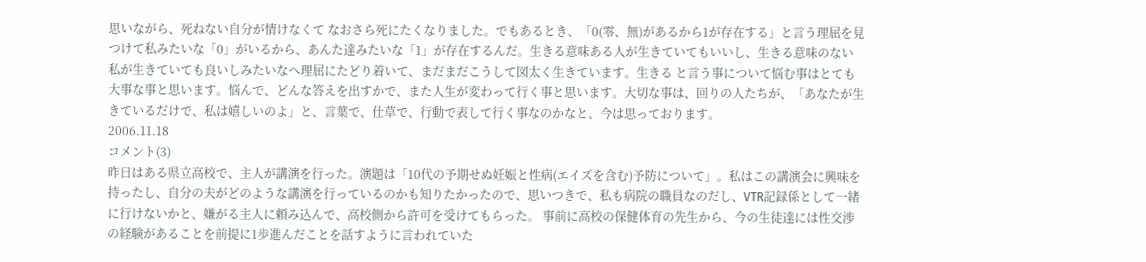思いながら、死ねない自分が情けなくて なおさら死にたくなりました。でもあるとき、「0(零、無)があるから1が存在する」と言う理屈を見つけて私みたいな「0」がいるから、あんた達みたいな「1」が存在するんだ。生きる意味ある人が生きていてもいいし、生きる意味のない私が生きていても良いしみたいなへ理屈にたどり着いて、まだまだこうして図太く生きています。生きる と言う事について悩む事はとても大事な事と思います。悩んで、どんな答えを出すかで、また人生が変わって行く事と思います。大切な事は、回りの人たちが、「あなたが生きているだけで、私は嬉しいのよ」と、言葉で、仕草で、行動で表して行く事なのかなと、今は思っております。
2006.11.18
コメント(3)
昨日はある県立高校で、主人が講演を行った。演題は「10代の予期せぬ妊娠と性病(エイズを含む)予防について」。私はこの講演会に興味を持ったし、自分の夫がどのような講演を行っているのかも知りたかったので、思いつきで、私も病院の職員なのだし、VTR記録係として一緒に行けないかと、嫌がる主人に頼み込んで、高校側から許可を受けてもらった。 事前に高校の保健体育の先生から、今の生徒達には性交渉の経験があることを前提に1歩進んだことを話すように言われていた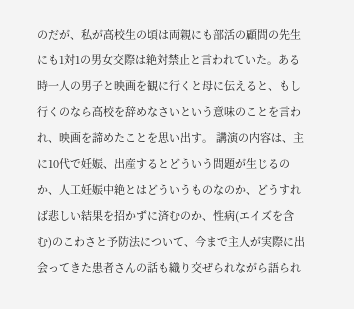のだが、私が高校生の頃は両親にも部活の顧問の先生にも1対1の男女交際は絶対禁止と言われていた。ある時一人の男子と映画を観に行くと母に伝えると、もし行くのなら高校を辞めなさいという意味のことを言われ、映画を諦めたことを思い出す。 講演の内容は、主に10代で妊娠、出産するとどういう問題が生じるのか、人工妊娠中絶とはどういうものなのか、どうすれば悲しい結果を招かずに済むのか、性病(エイズを含む)のこわさと予防法について、今まで主人が実際に出会ってきた患者さんの話も織り交ぜられながら語られ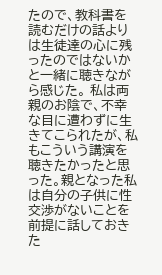たので、教科書を読むだけの話よりは生徒達の心に残ったのではないかと一緒に聴きながら感じた。 私は両親のお陰で、不幸な目に遭わずに生きてこられたが、私もこういう講演を聴きたかったと思った。親となった私は自分の子供に性交渉がないことを前提に話しておきた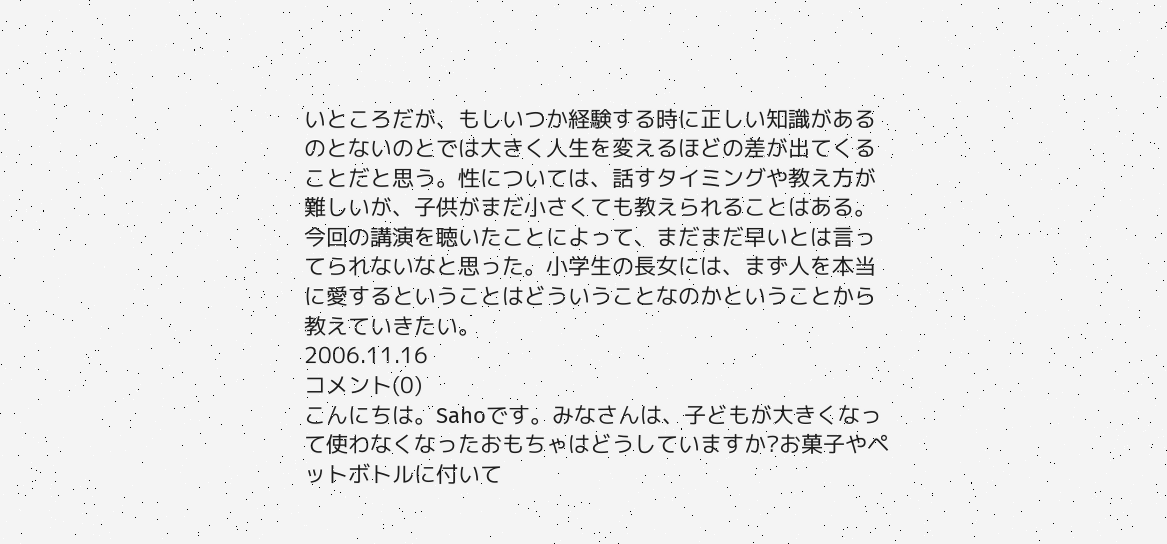いところだが、もしいつか経験する時に正しい知識があるのとないのとでは大きく人生を変えるほどの差が出てくることだと思う。性については、話すタイミングや教え方が難しいが、子供がまだ小さくても教えられることはある。 今回の講演を聴いたことによって、まだまだ早いとは言ってられないなと思った。小学生の長女には、まず人を本当に愛するということはどういうことなのかということから教えていきたい。
2006.11.16
コメント(0)
こんにちは。Sahoです。みなさんは、子どもが大きくなって使わなくなったおもちゃはどうしていますか?お菓子やペットボトルに付いて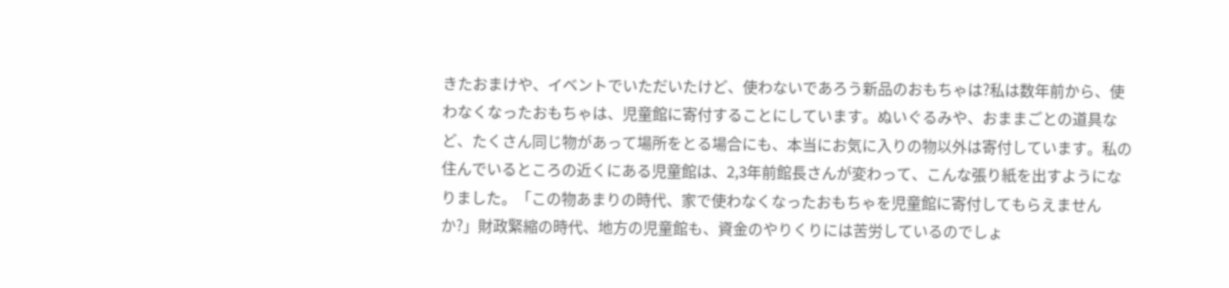きたおまけや、イベントでいただいたけど、使わないであろう新品のおもちゃは?私は数年前から、使わなくなったおもちゃは、児童館に寄付することにしています。ぬいぐるみや、おままごとの道具など、たくさん同じ物があって場所をとる場合にも、本当にお気に入りの物以外は寄付しています。私の住んでいるところの近くにある児童館は、2,3年前館長さんが変わって、こんな張り紙を出すようになりました。「この物あまりの時代、家で使わなくなったおもちゃを児童館に寄付してもらえませんか?」財政緊縮の時代、地方の児童館も、資金のやりくりには苦労しているのでしょ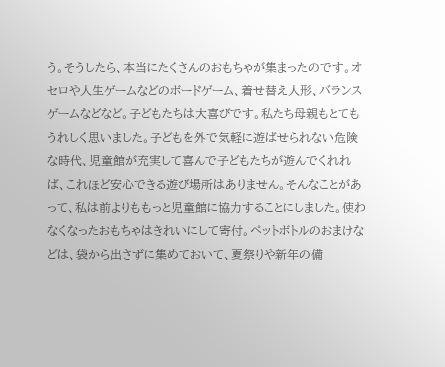う。そうしたら、本当にたくさんのおもちゃが集まったのです。オセロや人生ゲームなどのボードゲーム、着せ替え人形、バランスゲームなどなど。子どもたちは大喜びです。私たち母親もとてもうれしく思いました。子どもを外で気軽に遊ばせられない危険な時代、児童館が充実して喜んで子どもたちが遊んでくれれば、これほど安心できる遊び場所はありません。そんなことがあって、私は前よりももっと児童館に協力することにしました。使わなくなったおもちゃはきれいにして寄付。ペットボトルのおまけなどは、袋から出さずに集めておいて、夏祭りや新年の備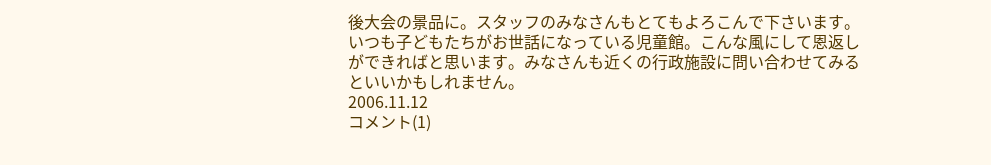後大会の景品に。スタッフのみなさんもとてもよろこんで下さいます。いつも子どもたちがお世話になっている児童館。こんな風にして恩返しができればと思います。みなさんも近くの行政施設に問い合わせてみるといいかもしれません。
2006.11.12
コメント(1)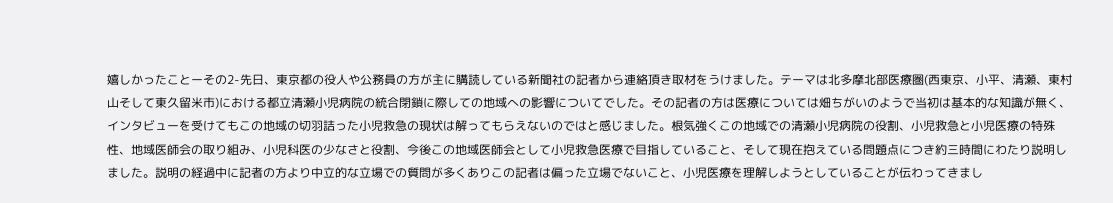嬉しかったことーその2-先日、東京都の役人や公務員の方が主に購読している新聞社の記者から連絡頂き取材をうけました。テーマは北多摩北部医療圏(西東京、小平、清瀬、東村山そして東久留米市)における都立清瀬小児病院の統合閉鎖に際しての地域への影響についてでした。その記者の方は医療については畑ちがいのようで当初は基本的な知識が無く、インタビューを受けてもこの地域の切羽詰った小児救急の現状は解ってもらえないのではと感じました。根気強くこの地域での清瀬小児病院の役割、小児救急と小児医療の特殊性、地域医師会の取り組み、小児科医の少なさと役割、今後この地域医師会として小児救急医療で目指していること、そして現在抱えている問題点につき約三時間にわたり説明しました。説明の経過中に記者の方より中立的な立場での質問が多くありこの記者は偏った立場でないこと、小児医療を理解しようとしていることが伝わってきまし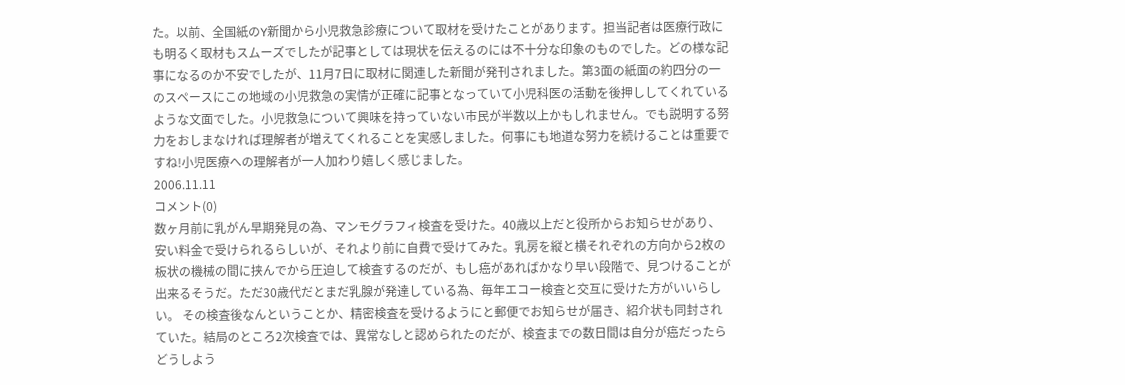た。以前、全国紙のY新聞から小児救急診療について取材を受けたことがあります。担当記者は医療行政にも明るく取材もスムーズでしたが記事としては現状を伝えるのには不十分な印象のものでした。どの様な記事になるのか不安でしたが、11月7日に取材に関連した新聞が発刊されました。第3面の紙面の約四分の一のスペースにこの地域の小児救急の実情が正確に記事となっていて小児科医の活動を後押ししてくれているような文面でした。小児救急について興味を持っていない市民が半数以上かもしれません。でも説明する努力をおしまなければ理解者が増えてくれることを実感しました。何事にも地道な努力を続けることは重要ですね!小児医療への理解者が一人加わり嬉しく感じました。
2006.11.11
コメント(0)
数ヶ月前に乳がん早期発見の為、マンモグラフィ検査を受けた。40歳以上だと役所からお知らせがあり、安い料金で受けられるらしいが、それより前に自費で受けてみた。乳房を縦と横それぞれの方向から2枚の板状の機械の間に挟んでから圧迫して検査するのだが、もし癌があればかなり早い段階で、見つけることが出来るそうだ。ただ30歳代だとまだ乳腺が発達している為、毎年エコー検査と交互に受けた方がいいらしい。 その検査後なんということか、精密検査を受けるようにと郵便でお知らせが届き、紹介状も同封されていた。結局のところ2次検査では、異常なしと認められたのだが、検査までの数日間は自分が癌だったらどうしよう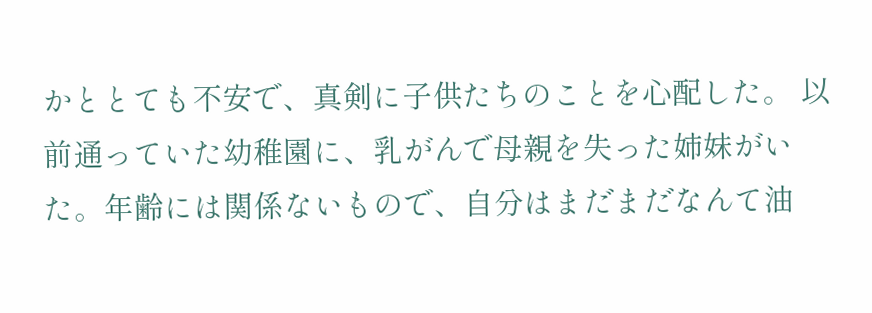かととても不安で、真剣に子供たちのことを心配した。 以前通っていた幼稚園に、乳がんで母親を失った姉妹がいた。年齢には関係ないもので、自分はまだまだなんて油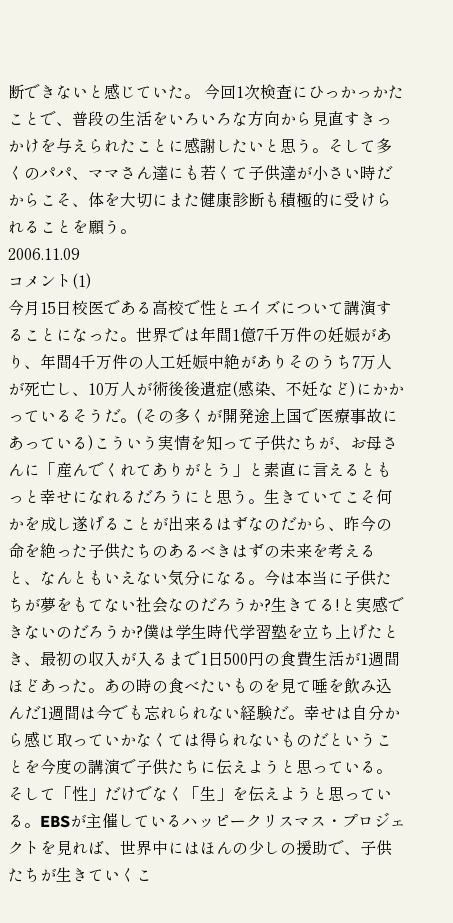断できないと感じていた。 今回1次検査にひっかっかたことで、普段の生活をいろいろな方向から見直すきっかけを与えられたことに感謝したいと思う。そして多くのパパ、ママさん達にも若くて子供達が小さい時だからこそ、体を大切にまた健康診断も積極的に受けられることを願う。
2006.11.09
コメント(1)
今月15日校医である高校で性とエイズについて講演することになった。世界では年間1億7千万件の妊娠があり、年間4千万件の人工妊娠中絶がありそのうち7万人が死亡し、10万人が術後後遺症(感染、不妊など)にかかっているそうだ。(その多くが開発途上国で医療事故にあっている)こういう実情を知って子供たちが、お母さんに「産んでくれてありがとう」と素直に言えるともっと幸せになれるだろうにと思う。生きていてこそ何かを成し遂げることが出来るはずなのだから、昨今の命を絶った子供たちのあるべきはずの未来を考えると、なんともいえない気分になる。今は本当に子供たちが夢をもてない社会なのだろうか?生きてる!と実感できないのだろうか?僕は学生時代学習塾を立ち上げたとき、最初の収入が入るまで1日500円の食費生活が1週間ほどあった。あの時の食べたいものを見て唾を飲み込んだ1週間は今でも忘れられない経験だ。幸せは自分から感じ取っていかなくては得られないものだということを今度の講演で子供たちに伝えようと思っている。そして「性」だけでなく「生」を伝えようと思っている。EBSが主催しているハッピークリスマス・プロジェクトを見れば、世界中にはほんの少しの援助で、子供たちが生きていくこ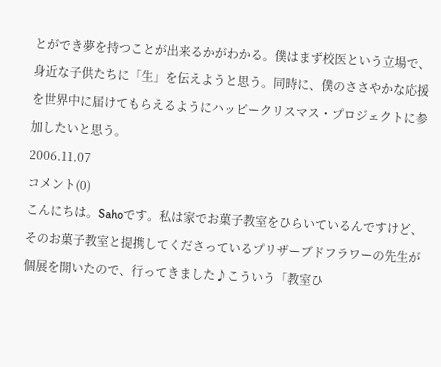とができ夢を持つことが出来るかがわかる。僕はまず校医という立場で、身近な子供たちに「生」を伝えようと思う。同時に、僕のささやかな応援を世界中に届けてもらえるようにハッピークリスマス・プロジェクトに参加したいと思う。
2006.11.07
コメント(0)
こんにちは。Sahoです。私は家でお菓子教室をひらいているんですけど、そのお菓子教室と提携してくださっているプリザーブドフラワーの先生が個展を開いたので、行ってきました♪こういう「教室ひ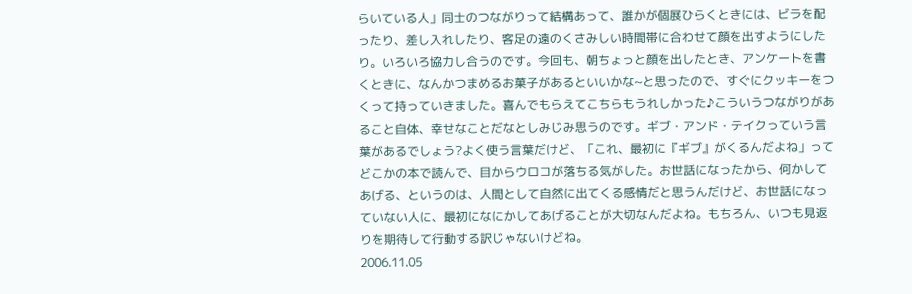らいている人」同士のつながりって結構あって、誰かが個展ひらくときには、ビラを配ったり、差し入れしたり、客足の遠のくさみしい時間帯に合わせて顔を出すようにしたり。いろいろ協力し合うのです。今回も、朝ちょっと顔を出したとき、アンケートを書くときに、なんかつまめるお菓子があるといいかな~と思ったので、すぐにクッキーをつくって持っていきました。喜んでもらえてこちらもうれしかった♪こういうつながりがあること自体、幸せなことだなとしみじみ思うのです。ギブ・アンド・テイクっていう言葉があるでしょう?よく使う言葉だけど、「これ、最初に『ギブ』がくるんだよね」ってどこかの本で読んで、目からウロコが落ちる気がした。お世話になったから、何かしてあげる、というのは、人間として自然に出てくる感情だと思うんだけど、お世話になっていない人に、最初になにかしてあげることが大切なんだよね。もちろん、いつも見返りを期待して行動する訳じゃないけどね。
2006.11.05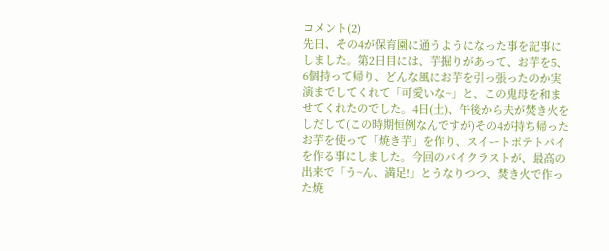コメント(2)
先日、その4が保育園に通うようになった事を記事にしました。第2日目には、芋掘りがあって、お芋を5、6個持って帰り、どんな風にお芋を引っ張ったのか実演までしてくれて「可愛いな~」と、この鬼母を和ませてくれたのでした。4日(土)、午後から夫が焚き火をしだして(この時期恒例なんですが)その4が持ち帰ったお芋を使って「焼き芋」を作り、スイートポテトパイを作る事にしました。今回のパイクラストが、最高の出来で「う~ん、満足!」とうなりつつ、焚き火で作った焼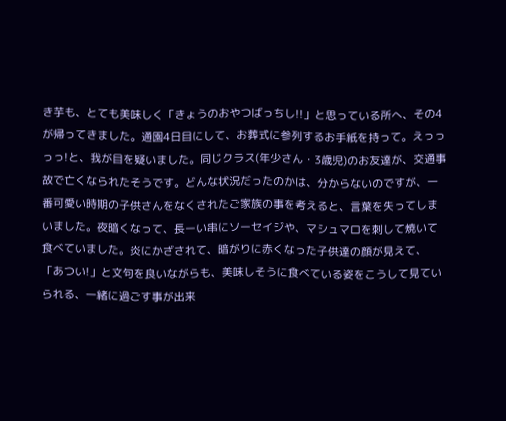き芋も、とても美味しく「きょうのおやつばっちし!!」と思っている所へ、その4が帰ってきました。通園4日目にして、お葬式に参列するお手紙を持って。えっっっっ!と、我が目を疑いました。同じクラス(年少さん・3歳児)のお友達が、交通事故で亡くなられたそうです。どんな状況だったのかは、分からないのですが、一番可愛い時期の子供さんをなくされたご家族の事を考えると、言葉を失ってしまいました。夜暗くなって、長ーい串にソーセイジや、マシュマロを刺して焼いて食べていました。炎にかざされて、暗がりに赤くなった子供達の顔が見えて、「あつい!」と文句を良いながらも、美味しそうに食べている姿をこうして見ていられる、一緒に過ごす事が出来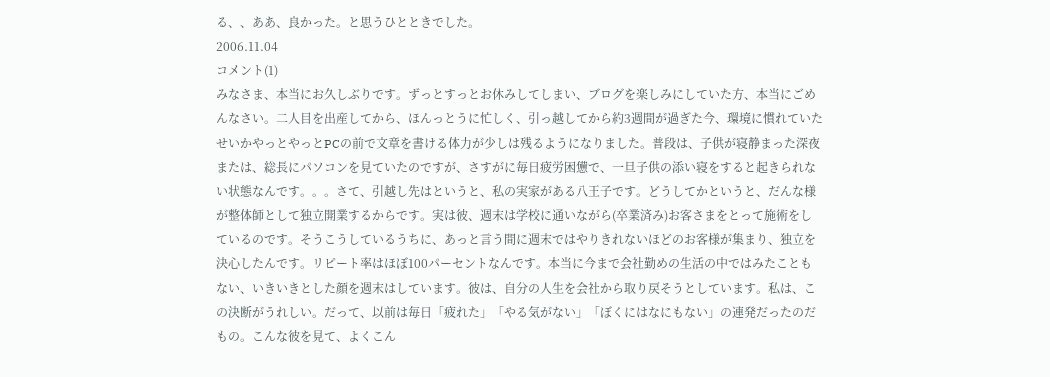る、、ああ、良かった。と思うひとときでした。
2006.11.04
コメント(1)
みなさま、本当にお久しぶりです。ずっとすっとお休みしてしまい、ブログを楽しみにしていた方、本当にごめんなさい。二人目を出産してから、ほんっとうに忙しく、引っ越してから約3週間が過ぎた今、環境に慣れていたせいかやっとやっとPCの前で文章を書ける体力が少しは残るようになりました。普段は、子供が寝静まった深夜または、総長にパソコンを見ていたのですが、さすがに毎日疲労困憊で、一旦子供の添い寝をすると起きられない状態なんです。。。さて、引越し先はというと、私の実家がある八王子です。どうしてかというと、だんな様が整体師として独立開業するからです。実は彼、週末は学校に通いながら(卒業済み)お客さまをとって施術をしているのです。そうこうしているうちに、あっと言う間に週末ではやりきれないほどのお客様が集まり、独立を決心したんです。リピート率はほぼ100パーセントなんです。本当に今まで会社勤めの生活の中ではみたこともない、いきいきとした顔を週末はしています。彼は、自分の人生を会社から取り戻そうとしています。私は、この決断がうれしい。だって、以前は毎日「疲れた」「やる気がない」「ぼくにはなにもない」の連発だったのだもの。こんな彼を見て、よくこん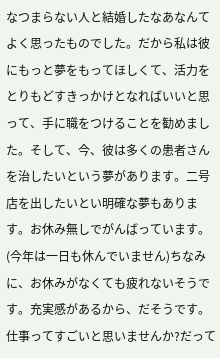なつまらない人と結婚したなあなんてよく思ったものでした。だから私は彼にもっと夢をもってほしくて、活力をとりもどすきっかけとなればいいと思って、手に職をつけることを勧めました。そして、今、彼は多くの患者さんを治したいという夢があります。二号店を出したいとい明確な夢もあります。お休み無しでがんばっています。(今年は一日も休んでいません)ちなみに、お休みがなくても疲れないそうです。充実感があるから、だそうです。仕事ってすごいと思いませんか?だって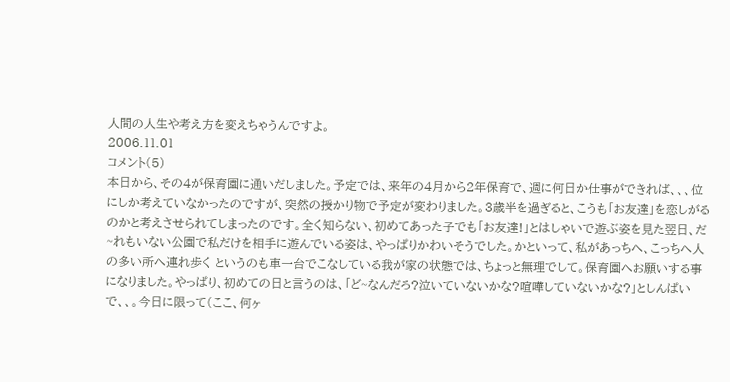人間の人生や考え方を変えちゃうんですよ。
2006.11.01
コメント(5)
本日から、その4が保育園に通いだしました。予定では、来年の4月から2年保育で、週に何日か仕事ができれば、、、位にしか考えていなかったのですが、突然の授かり物で予定が変わりました。3歳半を過ぎると、こうも「お友達」を恋しがるのかと考えさせられてしまったのです。全く知らない、初めてあった子でも「お友達!」とはしゃいで遊ぶ姿を見た翌日、だ~れもいない公園で私だけを相手に遊んでいる姿は、やっぱりかわいそうでした。かといって、私があっちへ、こっちへ人の多い所へ連れ歩く というのも車一台でこなしている我が家の状態では、ちょっと無理でして。保育園へお願いする事になりました。やっぱり、初めての日と言うのは、「ど~なんだろ?泣いていないかな?喧嘩していないかな?」としんぱいで、、。今日に限って(ここ、何ヶ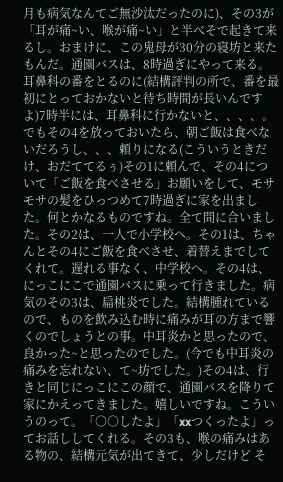月も病気なんてご無沙汰だったのに)、その3が「耳が痛~い、喉が痛~い」と半べそで起きて来るし。おまけに、この鬼母が30分の寝坊と来たもんだ。通園バスは、8時過ぎにやって来る。耳鼻科の番をとるのに(結構評判の所で、番を最初にとっておかないと待ち時間が長いんですよ)7時半には、耳鼻科に行かないと、、、、。でもその4を放っておいたら、朝ご飯は食べないだろうし、、、頼りになる(こういうときだけ、おだててるぅ)その1に頼んで、その4について「ご飯を食べさせる」お願いをして、モサモサの髪をひっつめて7時過ぎに家を出ました。何とかなるものですね。全て間に合いました。その2は、一人で小学校へ。その1は、ちゃんとその4にご飯を食べさせ、着替えまでしてくれて。遅れる事なく、中学校へ。その4は、にっこにこで通園バスに乗って行きました。病気のその3は、扁桃炎でした。結構腫れているので、ものを飲み込む時に痛みが耳の方まで響くのでしょうとの事。中耳炎かと思ったので、良かった~と思ったのでした。(今でも中耳炎の痛みを忘れない、て~坊でした。)その4は、行きと同じにっこにこの顔で、通園バスを降りて家にかえってきました。嬉しいですね。こういうのって。「○○したよ」「xxつくったよ」ってお話ししてくれる。その3も、喉の痛みはある物の、結構元気が出てきて、少しだけど そ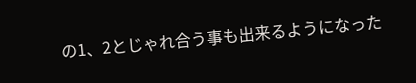の1、2とじゃれ合う事も出来るようになった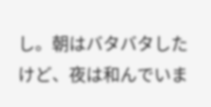し。朝はバタバタしたけど、夜は和んでいま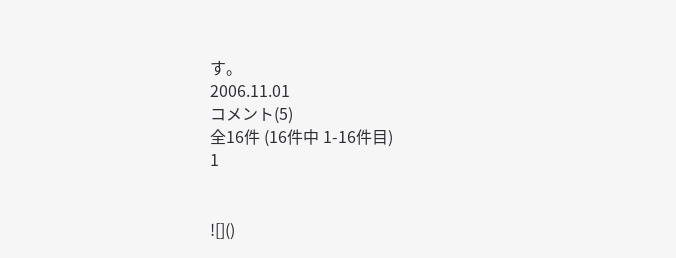す。
2006.11.01
コメント(5)
全16件 (16件中 1-16件目)
1


![]()